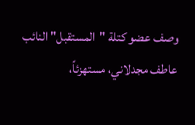وصف عضو كتلة "المستقبل" النائب عاطف مجدلاني، مستهزئاً،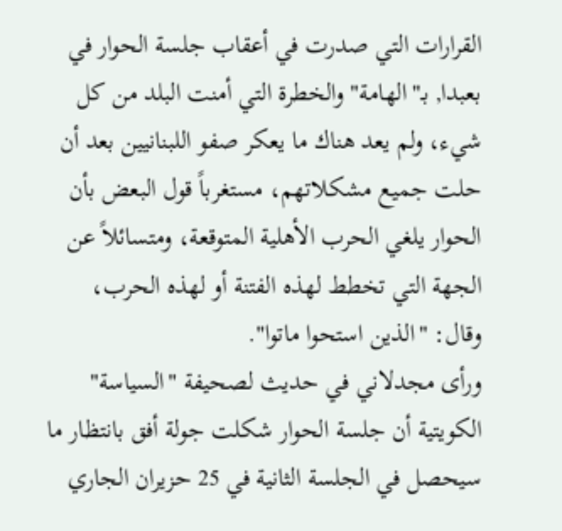القرارات التي صدرت في أعقاب جلسة الحوار في بعبدا, بـ"الهامة" والخطرة التي أمنت البلد من كل شيء، ولم يعد هناك ما يعكر صفو اللبنانيين بعد أن حلت جميع مشكلاتهم، مستغرباً قول البعض بأن الحوار يلغي الحرب الأهلية المتوقعة، ومتسائلاً عن الجهة التي تخطط لهذه الفتنة أو لهذه الحرب، وقال: "الذين استحوا ماتوا".
ورأى مجدلاني في حديث لصحيفة "السياسة" الكويتية أن جلسة الحوار شكلت جولة أفق بانتظار ما سيحصل في الجلسة الثانية في 25 حزيران الجاري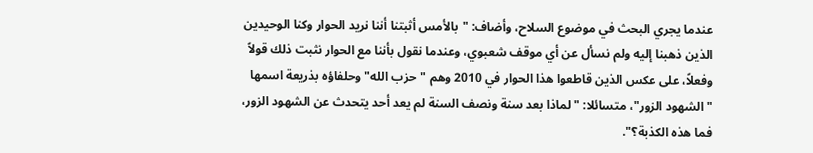عندما يجري البحث في موضوع السلاح، وأضاف: "بالأمس أثبتنا أننا نريد الحوار وكنا الوحيدين الذين ذهبنا إليه ولم نسأل عن أي موقف شعبوي، وعندما نقول بأننا مع الحوار نثبت ذلك قولاً وفعلاً، على عكس الذين قاطعوا هذا الحوار في 2010 وهم "حزب الله" وحلفاؤه بذريعة اسمها "الشهود الزور"، متسائلا: "لماذا بعد سنة ونصف السنة لم يعد أحد يتحدث عن الشهود الزور، فما هذه الكذبة؟".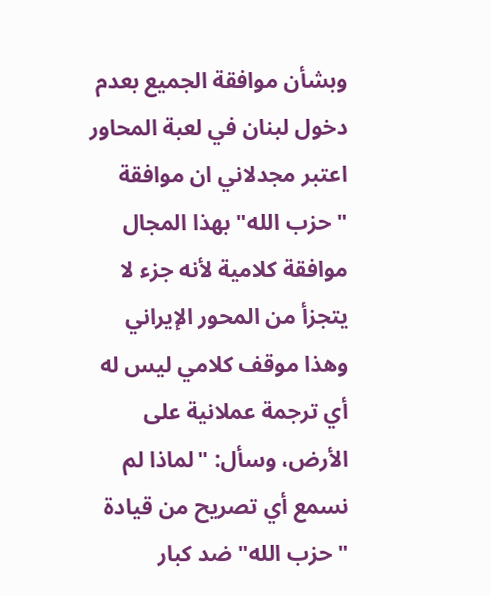وبشأن موافقة الجميع بعدم دخول لبنان في لعبة المحاور اعتبر مجدلاني ان موافقة "حزب الله" بهذا المجال موافقة كلامية لأنه جزء لا يتجزأ من المحور الإيراني وهذا موقف كلامي ليس له أي ترجمة عملانية على الأرض، وسأل: "لماذا لم نسمع أي تصريح من قيادة "حزب الله" ضد كبار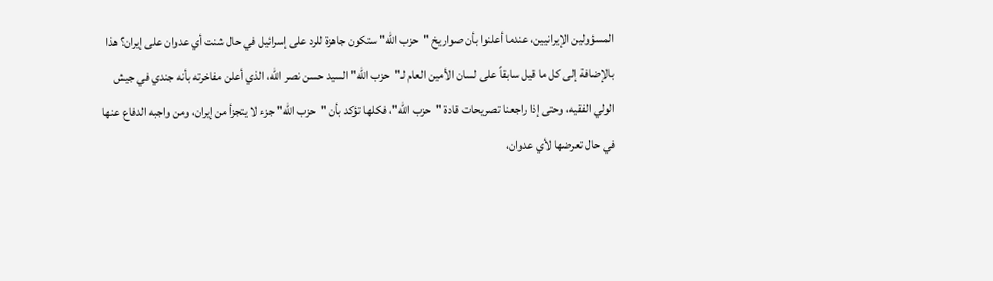المسؤولين الإيرانيين، عندما أعلنوا بأن صواريخ "حزب الله" ستكون جاهزة للرد على إسرائيل في حال شنت أي عدوان على إيران؟ هذا بالإضافة إلى كل ما قيل سابقاً على لسان الأمين العام لـ"حزب الله" السيد حسن نصر الله، الذي أعلن مفاخرته بأنه جندي في جيش الولي الفقيه، وحتى إذا راجعنا تصريحات قادة "حزب الله"، فكلها تؤكد بأن "حزب الله" جزء لا يتجزأ من إيران، ومن واجبه الدفاع عنها في حال تعرضها لأي عدوان،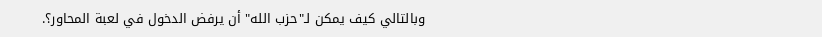وبالتالي كيف يمكن لـ"حزب الله" أن يرفض الدخول في لعبة المحاور؟.